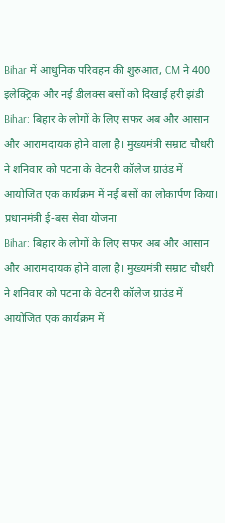Bihar में आधुनिक परिवहन की शुरुआत, CM ने 400 इलेक्ट्रिक और नई डीलक्स बसों को दिखाई हरी झंडी
Bihar: बिहार के लोगों के लिए सफर अब और आसान और आरामदायक होने वाला है। मुख्यमंत्री सम्राट चौधरी ने शनिवार को पटना के वेटनरी कॉलेज ग्राउंड में आयोजित एक कार्यक्रम में नई बसों का लोकार्पण किया। प्रधानमंत्री ई-बस सेवा योजना
Bihar: बिहार के लोगों के लिए सफर अब और आसान और आरामदायक होने वाला है। मुख्यमंत्री सम्राट चौधरी ने शनिवार को पटना के वेटनरी कॉलेज ग्राउंड में आयोजित एक कार्यक्रम में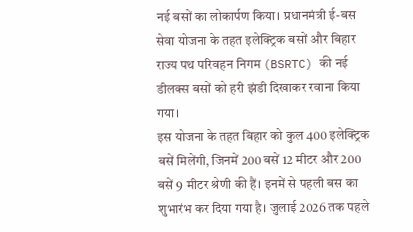नई बसों का लोकार्पण किया। प्रधानमंत्री ई-बस सेवा योजना के तहत इलेक्ट्रिक बसों और बिहार राज्य पथ परिवहन निगम (BSRTC) की नई डीलक्स बसों को हरी झंडी दिखाकर रवाना किया गया।
इस योजना के तहत बिहार को कुल 400 इलेक्ट्रिक बसें मिलेंगी, जिनमें 200 बसें 12 मीटर और 200 बसें 9 मीटर श्रेणी की हैं। इनमें से पहली बस का शुभारंभ कर दिया गया है। जुलाई 2026 तक पहले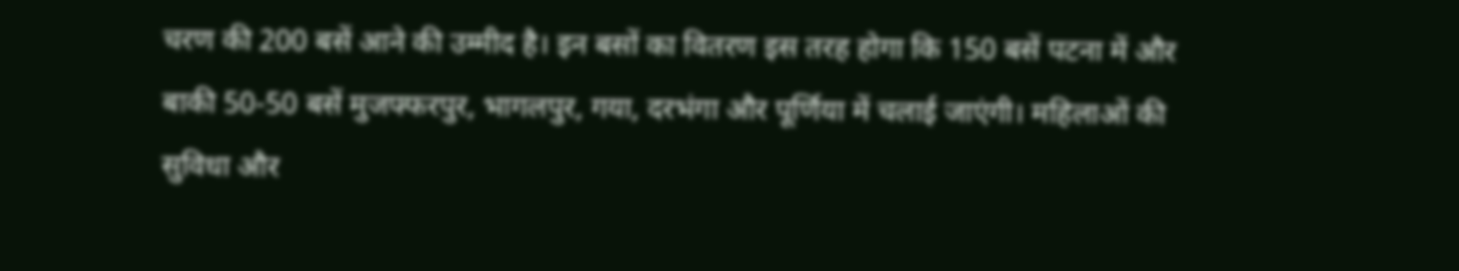चरण की 200 बसें आने की उम्मीद है। इन बसों का वितरण इस तरह होगा कि 150 बसें पटना में और बाकी 50-50 बसें मुजफ्फरपुर, भागलपुर, गया, दरभंगा और पूर्णिया में चलाई जाएंगी। महिलाओं की सुविधा और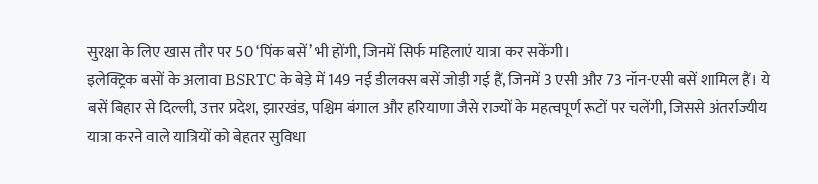सुरक्षा के लिए खास तौर पर 50 ‘पिंक बसें’ भी होंगी, जिनमें सिर्फ महिलाएं यात्रा कर सकेंगी।
इलेक्ट्रिक बसों के अलावा BSRTC के बेड़े में 149 नई डीलक्स बसें जोड़ी गई हैं, जिनमें 3 एसी और 73 नॉन-एसी बसें शामिल हैं। ये बसें बिहार से दिल्ली, उत्तर प्रदेश, झारखंड, पश्चिम बंगाल और हरियाणा जैसे राज्यों के महत्वपूर्ण रूटों पर चलेंगी, जिससे अंतर्राज्यीय यात्रा करने वाले यात्रियों को बेहतर सुविधा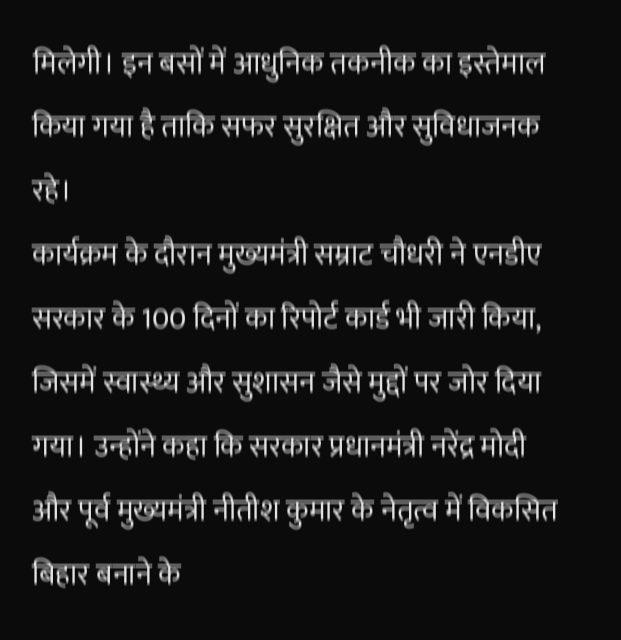मिलेगी। इन बसों में आधुनिक तकनीक का इस्तेमाल किया गया है ताकि सफर सुरक्षित और सुविधाजनक रहे।
कार्यक्रम के दौरान मुख्यमंत्री सम्राट चौधरी ने एनडीए सरकार के 100 दिनों का रिपोर्ट कार्ड भी जारी किया, जिसमें स्वास्थ्य और सुशासन जैसे मुद्दों पर जोर दिया गया। उन्होंने कहा कि सरकार प्रधानमंत्री नरेंद्र मोदी और पूर्व मुख्यमंत्री नीतीश कुमार के नेतृत्व में विकसित बिहार बनाने के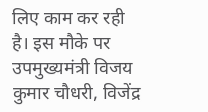लिए काम कर रही है। इस मौके पर उपमुख्यमंत्री विजय कुमार चौधरी, विजेंद्र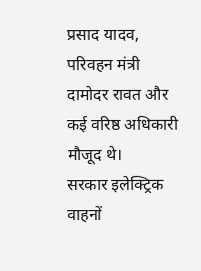प्रसाद यादव, परिवहन मंत्री दामोदर रावत और कई वरिष्ठ अधिकारी मौजूद थे।
सरकार इलेक्ट्रिक वाहनों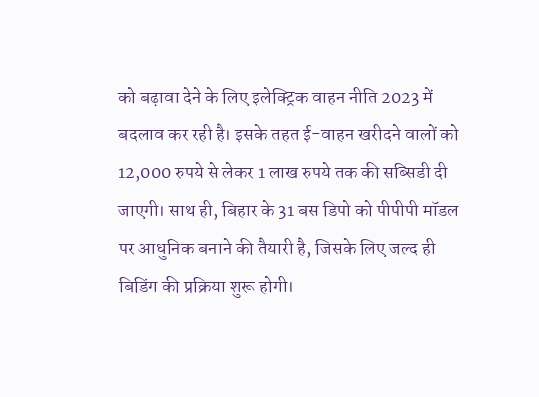को बढ़ावा देने के लिए इलेक्ट्रिक वाहन नीति 2023 में बदलाव कर रही है। इसके तहत ई-वाहन खरीदने वालों को 12,000 रुपये से लेकर 1 लाख रुपये तक की सब्सिडी दी जाएगी। साथ ही, बिहार के 31 बस डिपो को पीपीपी मॉडल पर आधुनिक बनाने की तैयारी है, जिसके लिए जल्द ही बिडिंग की प्रक्रिया शुरू होगी।